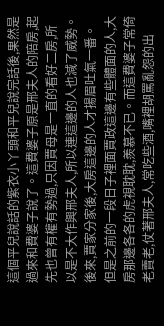這個平兒說話的紫衣小丫頭和平兒說完話後,果然是過來和費婆子說了。這費婆子原是邢夫人的陪房,起先也曾有權有勢過,只因賈母是一直的看好二房,所以是不大作興邢夫人,所以連這邊的人也減了威勢。後來,賈家分家後,大房這邊的人才揚眉吐氣一番。
但是之前的一段日子裡面賈政這邊有些體面的人,大房那邊各各的虎視耽耽,羨慕不已。而這費婆子常倚老賣老,仗著邢夫人,常吃些酒,嘴裡胡罵亂怨的出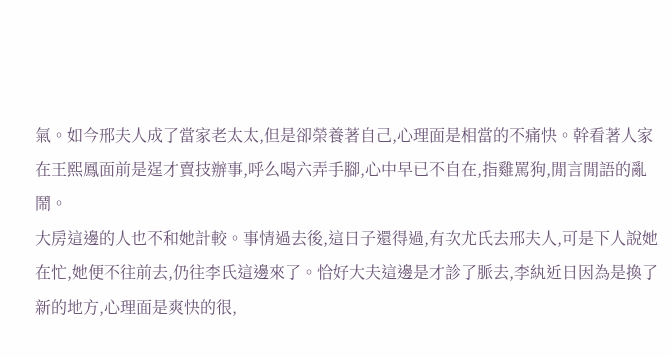氣。如今邢夫人成了當家老太太,但是卻榮養著自己,心理面是相當的不痛快。幹看著人家在王熙鳳面前是逞才賣技辦事,呼么喝六弄手腳,心中早已不自在,指雞罵狗,閒言閒語的亂鬧。
大房這邊的人也不和她計較。事情過去後,這日子還得過,有次尤氏去邢夫人,可是下人說她在忙,她便不往前去,仍往李氏這邊來了。恰好大夫這邊是才診了脈去,李紈近日因為是換了新的地方,心理面是爽快的很,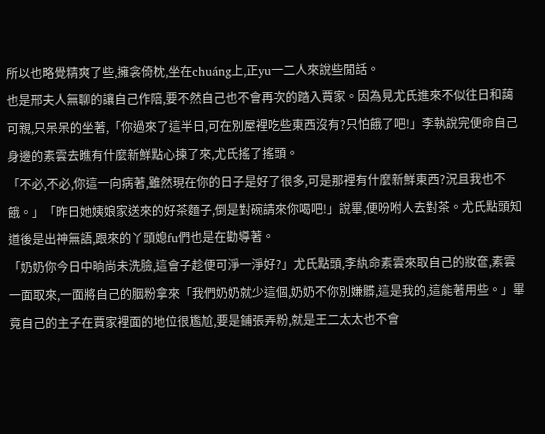所以也略覺精爽了些,擁衾倚枕,坐在chuáng上,正yu一二人來說些閒話。
也是邢夫人無聊的讓自己作陪,要不然自己也不會再次的踏入賈家。因為見尤氏進來不似往日和藹可親,只呆呆的坐著,「你過來了這半日,可在別屋裡吃些東西沒有?只怕餓了吧!」李執說完便命自己身邊的素雲去瞧有什麼新鮮點心揀了來,尤氏搖了搖頭。
「不必,不必,你這一向病著,雖然現在你的日子是好了很多,可是那裡有什麼新鮮東西?況且我也不餓。」「昨日她姨娘家送來的好茶麵子,倒是對碗請來你喝吧!」說畢,便吩咐人去對茶。尤氏點頭知道後是出神無語,跟來的丫頭媳fu們也是在勸導著。
「奶奶你今日中晌尚未洗臉,這會子趁便可淨一淨好?」尤氏點頭,李紈命素雲來取自己的妝奩,素雲一面取來,一面將自己的胭粉拿來「我們奶奶就少這個,奶奶不你別嫌髒,這是我的,這能著用些。」畢竟自己的主子在賈家裡面的地位很尷尬,要是鋪張弄粉,就是王二太太也不會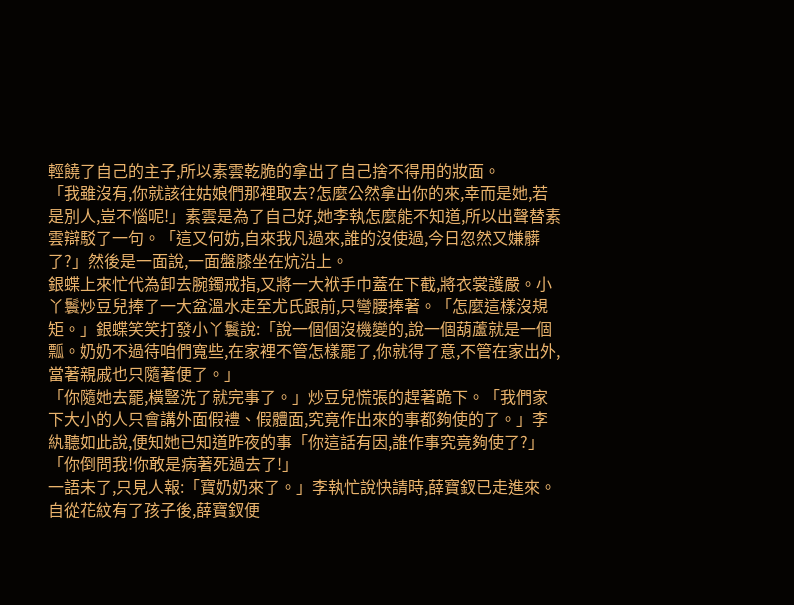輕饒了自己的主子,所以素雲乾脆的拿出了自己捨不得用的妝面。
「我雖沒有,你就該往姑娘們那裡取去?怎麼公然拿出你的來,幸而是她,若是別人,豈不惱呢!」素雲是為了自己好,她李執怎麼能不知道,所以出聲替素雲辯駁了一句。「這又何妨,自來我凡過來,誰的沒使過,今日忽然又嫌髒了?」然後是一面說,一面盤膝坐在炕沿上。
銀蝶上來忙代為卸去腕鐲戒指,又將一大袱手巾蓋在下截,將衣裳護嚴。小丫鬟炒豆兒捧了一大盆溫水走至尤氏跟前,只彎腰捧著。「怎麼這樣沒規矩。」銀蝶笑笑打發小丫鬟說:「說一個個沒機變的,說一個葫蘆就是一個瓢。奶奶不過待咱們寬些,在家裡不管怎樣罷了,你就得了意,不管在家出外,當著親戚也只隨著便了。」
「你隨她去罷,橫豎洗了就完事了。」炒豆兒慌張的趕著跪下。「我們家下大小的人只會講外面假禮、假體面,究竟作出來的事都夠使的了。」李紈聽如此說,便知她已知道昨夜的事「你這話有因,誰作事究竟夠使了?」「你倒問我!你敢是病著死過去了!」
一語未了,只見人報:「寶奶奶來了。」李執忙說快請時,薛寶釵已走進來。自從花紋有了孩子後,薛寶釵便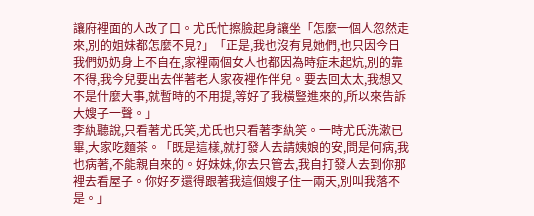讓府裡面的人改了口。尤氏忙擦臉起身讓坐「怎麼一個人忽然走來,別的姐妹都怎麼不見?」「正是,我也沒有見她們,也只因今日我們奶奶身上不自在,家裡兩個女人也都因為時症未起炕,別的靠不得,我今兒要出去伴著老人家夜裡作伴兒。要去回太太,我想又不是什麼大事,就暫時的不用提,等好了我橫豎進來的,所以來告訴大嫂子一聲。」
李紈聽說,只看著尤氏笑,尤氏也只看著李紈笑。一時尤氏洗漱已畢,大家吃麵茶。「既是這樣,就打發人去請姨娘的安,問是何病,我也病著,不能親自來的。好妹妹,你去只管去,我自打發人去到你那裡去看屋子。你好歹還得跟著我這個嫂子住一兩天,別叫我落不是。」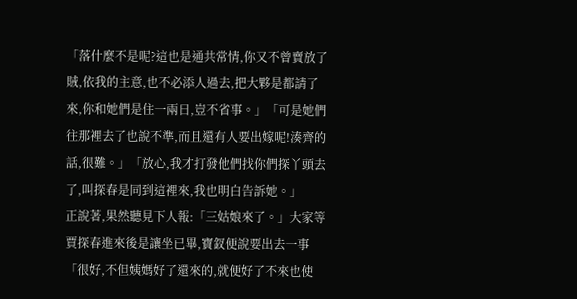「落什麼不是呢?這也是通共常情,你又不曾賣放了賊,依我的主意,也不必添人過去,把大夥是都請了來,你和她們是住一兩日,豈不省事。」「可是她們往那裡去了也說不準,而且還有人要出嫁呢!湊齊的話,很難。」「放心,我才打發他們找你們探丫頭去了,叫探春是同到這裡來,我也明白告訴她。」
正說著,果然聽見下人報:「三姑娘來了。」大家等賈探春進來後是讓坐已畢,寶釵便說要出去一事「很好,不但姨媽好了還來的,就便好了不來也使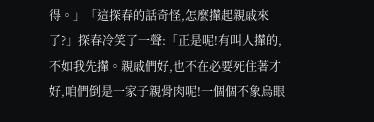得。」「這探春的話奇怪,怎麼攆起親戚來了?」探春冷笑了一聲:「正是呢!有叫人攆的,不如我先攆。親戚們好,也不在必要死住著才好,咱們倒是一家子親骨肉呢!一個個不象烏眼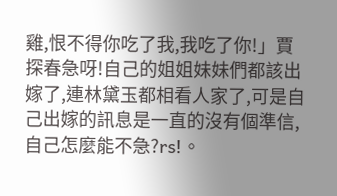雞,恨不得你吃了我,我吃了你!」賈探春急呀!自己的姐姐妹妹們都該出嫁了,連林黛玉都相看人家了,可是自己出嫁的訊息是一直的沒有個準信,自己怎麼能不急?rs!。